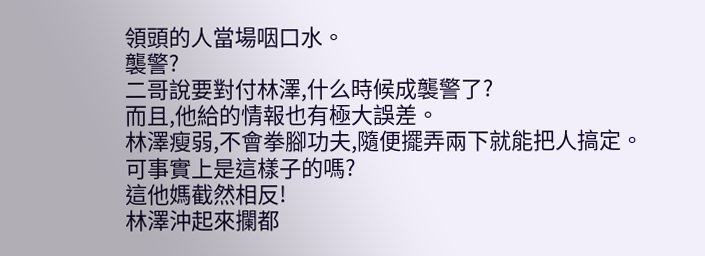領頭的人當場咽口水。
襲警?
二哥說要對付林澤,什么時候成襲警了?
而且,他給的情報也有極大誤差。
林澤瘦弱,不會拳腳功夫,隨便擺弄兩下就能把人搞定。
可事實上是這樣子的嗎?
這他媽截然相反!
林澤沖起來攔都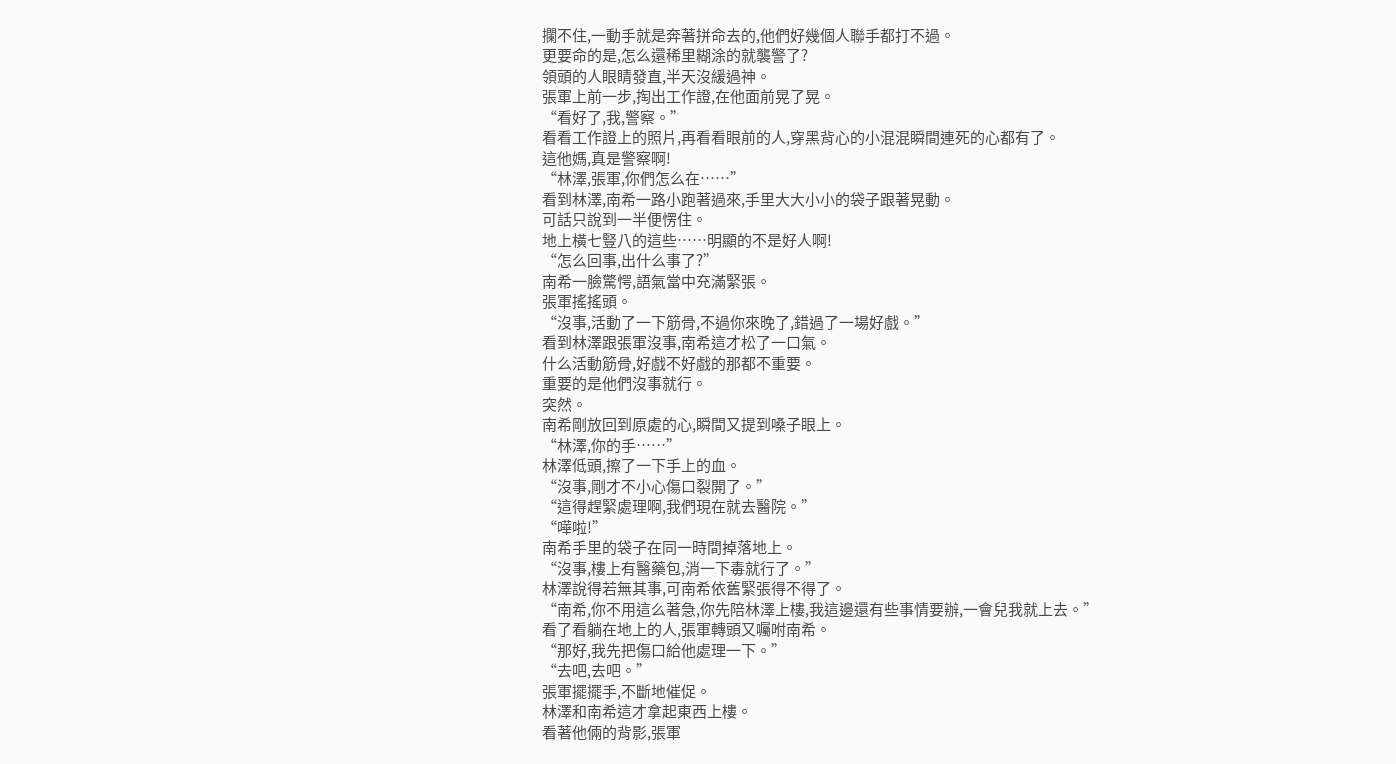攔不住,一動手就是奔著拼命去的,他們好幾個人聯手都打不過。
更要命的是,怎么還稀里糊涂的就襲警了?
領頭的人眼睛發直,半天沒緩過神。
張軍上前一步,掏出工作證,在他面前晃了晃。
“看好了,我,警察。”
看看工作證上的照片,再看看眼前的人,穿黑背心的小混混瞬間連死的心都有了。
這他媽,真是警察啊!
“林澤,張軍,你們怎么在……”
看到林澤,南希一路小跑著過來,手里大大小小的袋子跟著晃動。
可話只說到一半便愣住。
地上橫七豎八的這些……明顯的不是好人啊!
“怎么回事,出什么事了?”
南希一臉驚愕,語氣當中充滿緊張。
張軍搖搖頭。
“沒事,活動了一下筋骨,不過你來晚了,錯過了一場好戲。”
看到林澤跟張軍沒事,南希這才松了一口氣。
什么活動筋骨,好戲不好戲的那都不重要。
重要的是他們沒事就行。
突然。
南希剛放回到原處的心,瞬間又提到嗓子眼上。
“林澤,你的手……”
林澤低頭,擦了一下手上的血。
“沒事,剛才不小心傷口裂開了。”
“這得趕緊處理啊,我們現在就去醫院。”
“嘩啦!”
南希手里的袋子在同一時間掉落地上。
“沒事,樓上有醫藥包,消一下毒就行了。”
林澤說得若無其事,可南希依舊緊張得不得了。
“南希,你不用這么著急,你先陪林澤上樓,我這邊還有些事情要辦,一會兒我就上去。”
看了看躺在地上的人,張軍轉頭又囑咐南希。
“那好,我先把傷口給他處理一下。”
“去吧,去吧。”
張軍擺擺手,不斷地催促。
林澤和南希這才拿起東西上樓。
看著他倆的背影,張軍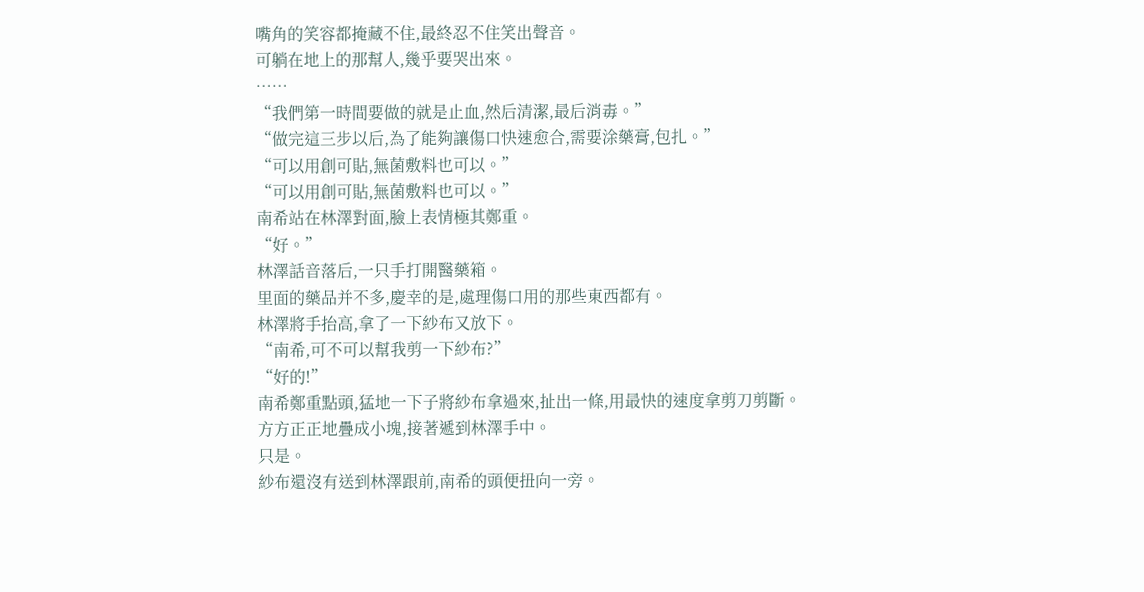嘴角的笑容都掩藏不住,最終忍不住笑出聲音。
可躺在地上的那幫人,幾乎要哭出來。
……
“我們第一時間要做的就是止血,然后清潔,最后消毒。”
“做完這三步以后,為了能夠讓傷口快速愈合,需要涂藥膏,包扎。”
“可以用創可貼,無菌敷料也可以。”
“可以用創可貼,無菌敷料也可以。”
南希站在林澤對面,臉上表情極其鄭重。
“好。”
林澤話音落后,一只手打開醫藥箱。
里面的藥品并不多,慶幸的是,處理傷口用的那些東西都有。
林澤將手抬高,拿了一下紗布又放下。
“南希,可不可以幫我剪一下紗布?”
“好的!”
南希鄭重點頭,猛地一下子將紗布拿過來,扯出一條,用最快的速度拿剪刀剪斷。
方方正正地疊成小塊,接著遞到林澤手中。
只是。
紗布還沒有送到林澤跟前,南希的頭便扭向一旁。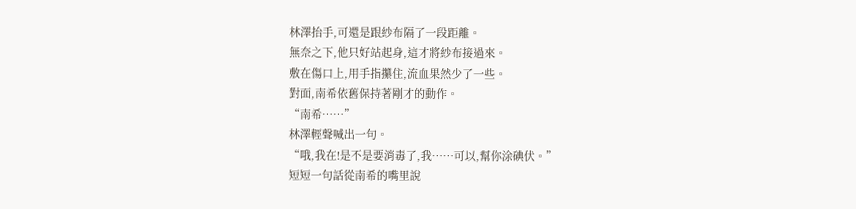林澤抬手,可還是跟紗布隔了一段距離。
無奈之下,他只好站起身,這才將紗布接過來。
敷在傷口上,用手指攥住,流血果然少了一些。
對面,南希依舊保持著剛才的動作。
“南希……”
林澤輕聲喊出一句。
“哦,我在!是不是要消毒了,我……可以,幫你涂碘伏。”
短短一句話從南希的嘴里說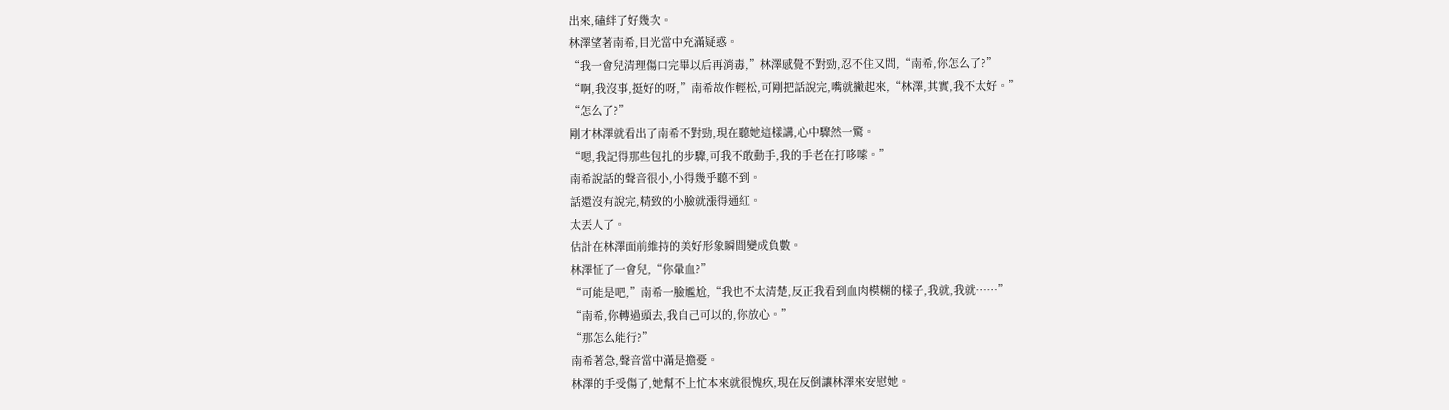出來,磕絆了好幾次。
林澤望著南希,目光當中充滿疑惑。
“我一會兒清理傷口完畢以后再消毒,”林澤感覺不對勁,忍不住又問,“南希,你怎么了?”
“啊,我沒事,挺好的呀,”南希故作輕松,可剛把話說完,嘴就撇起來,“林澤,其實,我不太好。”
“怎么了?”
剛才林澤就看出了南希不對勁,現在聽她這樣講,心中驟然一驚。
“嗯,我記得那些包扎的步驟,可我不敢動手,我的手老在打哆嗦。”
南希說話的聲音很小,小得幾乎聽不到。
話還沒有說完,精致的小臉就漲得通紅。
太丟人了。
估計在林澤面前維持的美好形象瞬間變成負數。
林澤怔了一會兒,“你暈血?”
“可能是吧,”南希一臉尷尬,“我也不太清楚,反正我看到血肉模糊的樣子,我就,我就……”
“南希,你轉過頭去,我自己可以的,你放心。”
“那怎么能行?”
南希著急,聲音當中滿是擔憂。
林澤的手受傷了,她幫不上忙本來就很愧疚,現在反倒讓林澤來安慰她。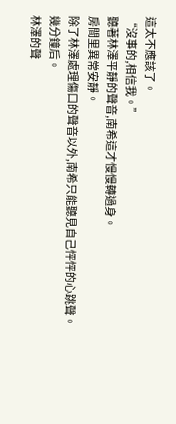這太不應該了。
“沒事的,相信我。”
聽著林澤平靜的聲音,南希這才慢慢轉過身。
房間里異常安靜。
除了林澤處理傷口的聲音以外,南希只能聽見自己怦怦的心跳聲。
幾分鐘后。
林澤的聲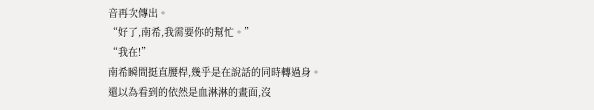音再次傳出。
“好了,南希,我需要你的幫忙。”
“我在!”
南希瞬間挺直腰桿,幾乎是在說話的同時轉過身。
還以為看到的依然是血淋淋的畫面,沒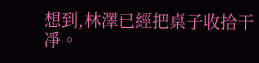想到,林澤已經把桌子收拾干凈。